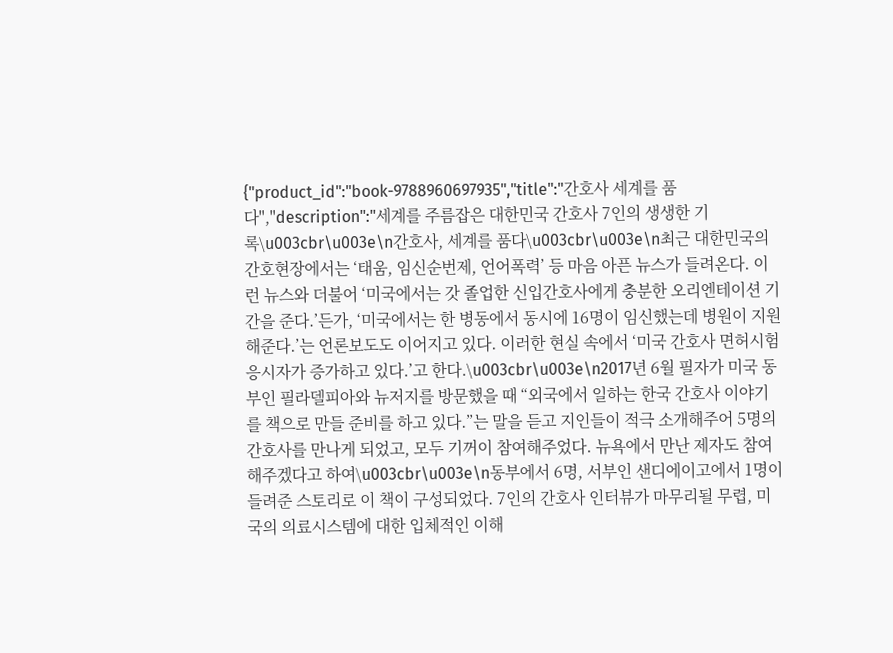{"product_id":"book-9788960697935","title":"간호사 세계를 품다","description":"세계를 주름잡은 대한민국 간호사 7인의 생생한 기록\u003cbr\u003e\n간호사, 세계를 품다\u003cbr\u003e\n최근 대한민국의 간호현장에서는 ‘태움, 임신순번제, 언어폭력’ 등 마음 아픈 뉴스가 들려온다. 이런 뉴스와 더불어 ‘미국에서는 갓 졸업한 신입간호사에게 충분한 오리엔테이션 기간을 준다.’든가, ‘미국에서는 한 병동에서 동시에 16명이 임신했는데 병원이 지원해준다.’는 언론보도도 이어지고 있다. 이러한 현실 속에서 ‘미국 간호사 면허시험 응시자가 증가하고 있다.’고 한다.\u003cbr\u003e\n2017년 6월 필자가 미국 동부인 필라델피아와 뉴저지를 방문했을 때 “외국에서 일하는 한국 간호사 이야기를 책으로 만들 준비를 하고 있다.”는 말을 듣고 지인들이 적극 소개해주어 5명의 간호사를 만나게 되었고, 모두 기꺼이 참여해주었다. 뉴욕에서 만난 제자도 참여해주겠다고 하여\u003cbr\u003e\n동부에서 6명, 서부인 샌디에이고에서 1명이 들려준 스토리로 이 책이 구성되었다. 7인의 간호사 인터뷰가 마무리될 무렵, 미국의 의료시스템에 대한 입체적인 이해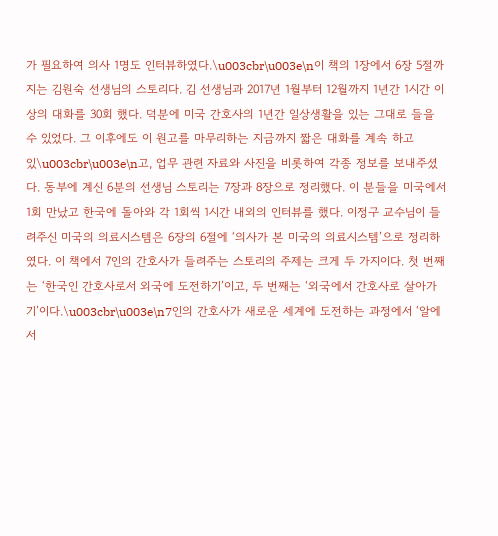가 필요하여 의사 1명도 인터뷰하였다.\u003cbr\u003e\n이 책의 1장에서 6장 5절까지는 김원숙 선생님의 스토리다. 김 선생님과 2017년 1월부터 12월까지 1년간 1시간 이상의 대화를 30회 했다. 덕분에 미국 간호사의 1년간 일상생활을 있는 그대로 들을 수 있었다. 그 이후에도 이 원고를 마무리하는 지금까지 짧은 대화를 계속 하고 있\u003cbr\u003e\n고, 업무 관련 자료와 사진을 비롯하여 각종 정보를 보내주셨다. 동부에 계신 6분의 선생님 스토리는 7장과 8장으로 정리했다. 이 분들을 미국에서 1회 만났고 한국에 돌아와 각 1회씩 1시간 내외의 인터뷰를 했다. 이정구 교수님이 들려주신 미국의 의료시스템은 6장의 6절에 ‘의사가 본 미국의 의료시스템’으로 정리하였다. 이 책에서 7인의 간호사가 들려주는 스토리의 주제는 크게 두 가지이다. 첫 번째는 ‘한국인 간호사로서 외국에 도전하기’이고, 두 번째는 ‘외국에서 간호사로 살아가기’이다.\u003cbr\u003e\n7인의 간호사가 새로운 세계에 도전하는 과정에서 ‘알에서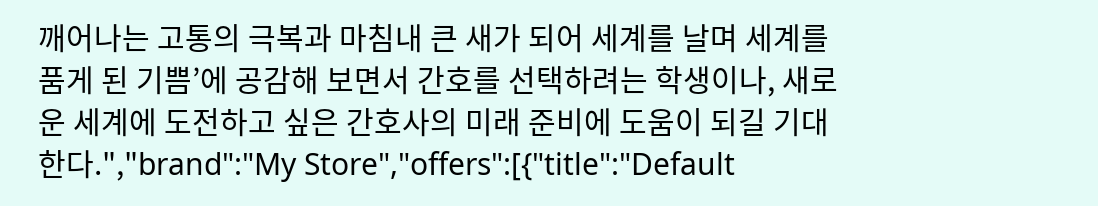깨어나는 고통의 극복과 마침내 큰 새가 되어 세계를 날며 세계를 품게 된 기쁨’에 공감해 보면서 간호를 선택하려는 학생이나, 새로운 세계에 도전하고 싶은 간호사의 미래 준비에 도움이 되길 기대한다.","brand":"My Store","offers":[{"title":"Default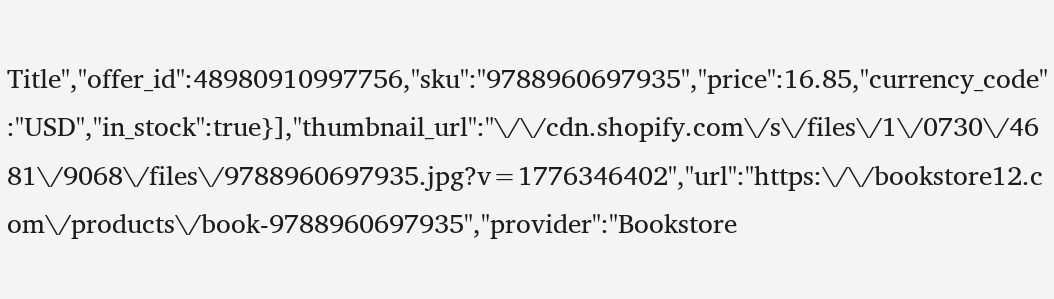Title","offer_id":48980910997756,"sku":"9788960697935","price":16.85,"currency_code":"USD","in_stock":true}],"thumbnail_url":"\/\/cdn.shopify.com\/s\/files\/1\/0730\/4681\/9068\/files\/9788960697935.jpg?v=1776346402","url":"https:\/\/bookstore12.com\/products\/book-9788960697935","provider":"Bookstore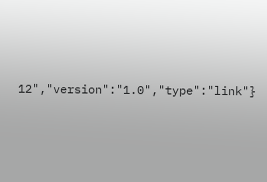12","version":"1.0","type":"link"}